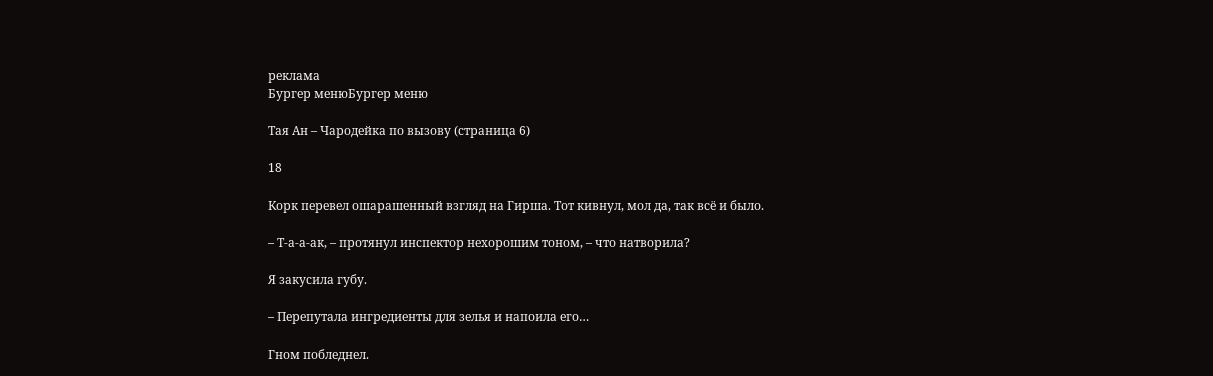реклама
Бургер менюБургер меню

Тая Ан – Чародейка по вызову (страница 6)

18

Корк перевел ошарашенный взгляд на Гирша. Тот кивнул, мол да, так всё и было.

– Т-а-а-ак, – протянул инспектор нехорошим тоном, – что натворила?

Я закусила губу.

– Перепутала ингредиенты для зелья и напоила его…

Гном побледнел.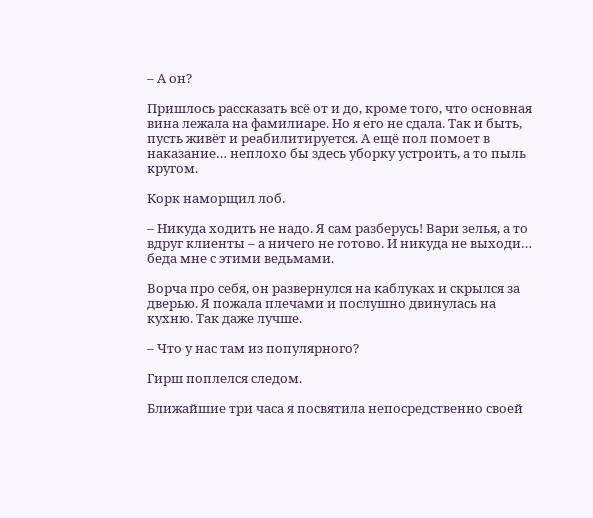– А он?

Пришлось рассказать всё от и до, кроме того, что основная вина лежала на фамилиаре. Но я его не сдала. Так и быть, пусть живёт и реабилитируется. А ещё пол помоет в наказание… неплохо бы здесь уборку устроить, а то пыль кругом.

Корк наморщил лоб.

– Никуда ходить не надо. Я сам разберусь! Вари зелья, а то вдруг клиенты – а ничего не готово. И никуда не выходи… беда мне с этими ведьмами.

Ворча про себя, он развернулся на каблуках и скрылся за дверью. Я пожала плечами и послушно двинулась на кухню. Так даже лучше.

– Что у нас там из популярного?

Гирш поплелся следом.

Ближайшие три часа я посвятила непосредственно своей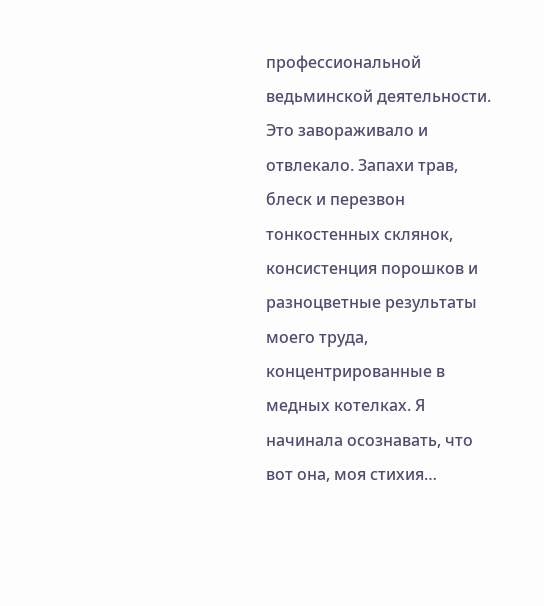профессиональной ведьминской деятельности. Это завораживало и отвлекало. Запахи трав, блеск и перезвон тонкостенных склянок, консистенция порошков и разноцветные результаты моего труда, концентрированные в медных котелках. Я начинала осознавать, что вот она, моя стихия…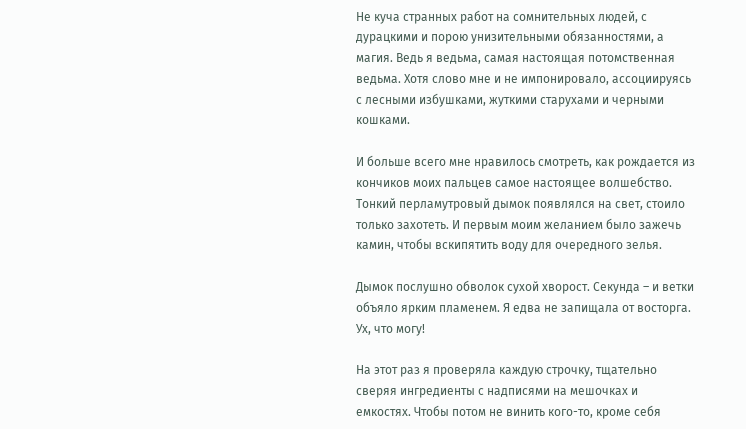Не куча странных работ на сомнительных людей, с дурацкими и порою унизительными обязанностями, а магия. Ведь я ведьма, самая настоящая потомственная ведьма. Хотя слово мне и не импонировало, ассоциируясь с лесными избушками, жуткими старухами и черными кошками.

И больше всего мне нравилось смотреть, как рождается из кончиков моих пальцев самое настоящее волшебство. Тонкий перламутровый дымок появлялся на свет, стоило только захотеть. И первым моим желанием было зажечь камин, чтобы вскипятить воду для очередного зелья.

Дымок послушно обволок сухой хворост. Секунда – и ветки объяло ярким пламенем. Я едва не запищала от восторга. Ух, что могу!

На этот раз я проверяла каждую строчку, тщательно сверяя ингредиенты с надписями на мешочках и емкостях. Чтобы потом не винить кого-то, кроме себя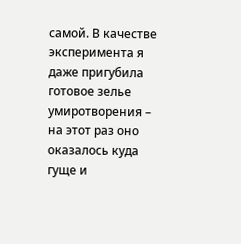самой. В качестве эксперимента я даже пригубила готовое зелье умиротворения – на этот раз оно оказалось куда гуще и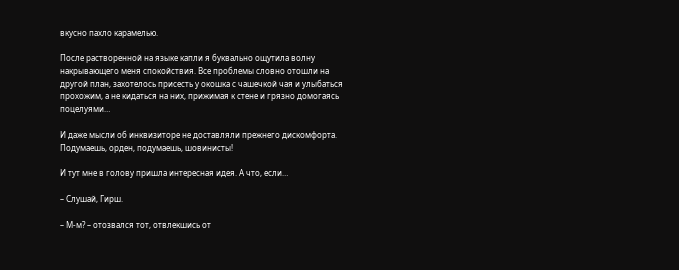вкусно пахло карамелью.

После растворенной на языке капли я буквально ощутила волну накрывающего меня спокойствия. Все проблемы словно отошли на другой план, захотелось присесть у окошка с чашечкой чая и улыбаться прохожим, а не кидаться на них, прижимая к стене и грязно домогаясь поцелуями…

И даже мысли об инквизиторе не доставляли прежнего дискомфорта. Подумаешь, орден, подумаешь, шовинисты!

И тут мне в голову пришла интересная идея. А что, если…

– Слушай, Гирш.

– М-м? – отозвался тот, отвлекшись от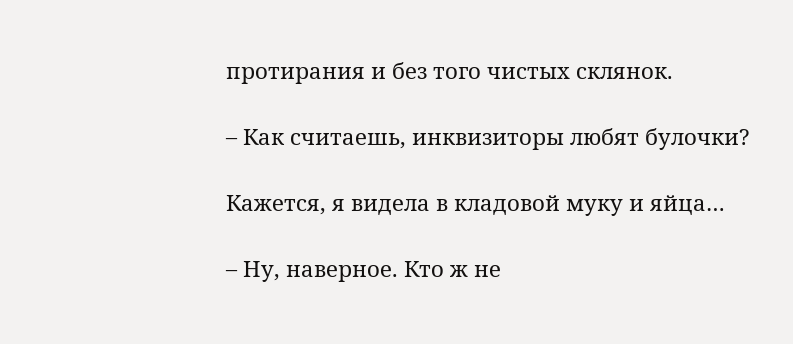протирания и без того чистых склянок.

– Как считаешь, инквизиторы любят булочки?

Кажется, я видела в кладовой муку и яйца…

– Ну, наверное. Кто ж не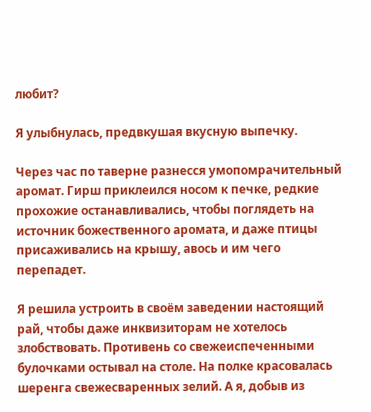любит?

Я улыбнулась, предвкушая вкусную выпечку.

Через час по таверне разнесся умопомрачительный аромат. Гирш приклеился носом к печке, редкие прохожие останавливались, чтобы поглядеть на источник божественного аромата, и даже птицы присаживались на крышу, авось и им чего перепадет.

Я решила устроить в своём заведении настоящий рай, чтобы даже инквизиторам не хотелось злобствовать. Противень со свежеиспеченными булочками остывал на столе. На полке красовалась шеренга свежесваренных зелий. А я, добыв из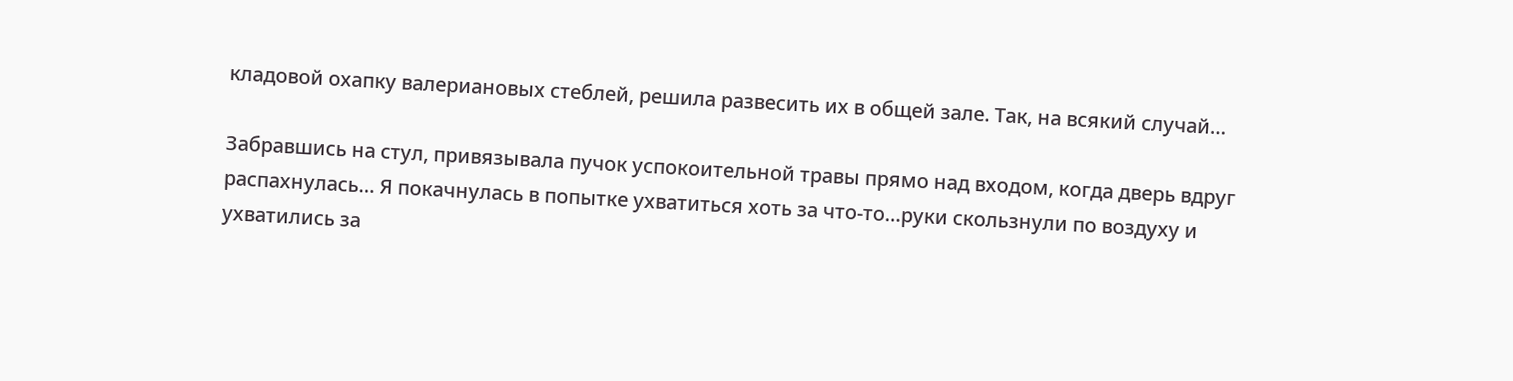кладовой охапку валериановых стеблей, решила развесить их в общей зале. Так, на всякий случай…

Забравшись на стул, привязывала пучок успокоительной травы прямо над входом, когда дверь вдруг распахнулась… Я покачнулась в попытке ухватиться хоть за что-то…руки скользнули по воздуху и ухватились за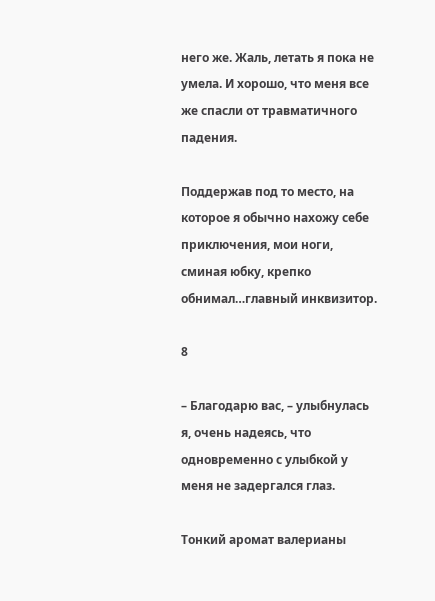него же. Жаль, летать я пока не умела. И хорошо, что меня все же спасли от травматичного падения.

Поддержав под то место, на которое я обычно нахожу себе приключения, мои ноги, сминая юбку, крепко обнимал…главный инквизитор.

8

– Благодарю вас, – улыбнулась я, очень надеясь, что одновременно с улыбкой у меня не задергался глаз.

Тонкий аромат валерианы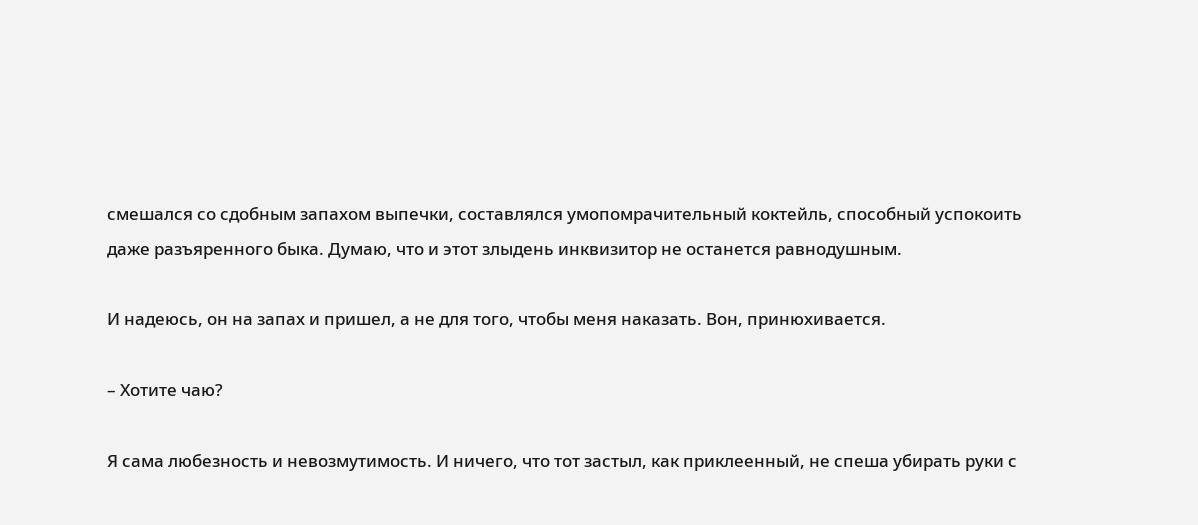смешался со сдобным запахом выпечки, составлялся умопомрачительный коктейль, способный успокоить даже разъяренного быка. Думаю, что и этот злыдень инквизитор не останется равнодушным.

И надеюсь, он на запах и пришел, а не для того, чтобы меня наказать. Вон, принюхивается.

– Хотите чаю?

Я сама любезность и невозмутимость. И ничего, что тот застыл, как приклеенный, не спеша убирать руки с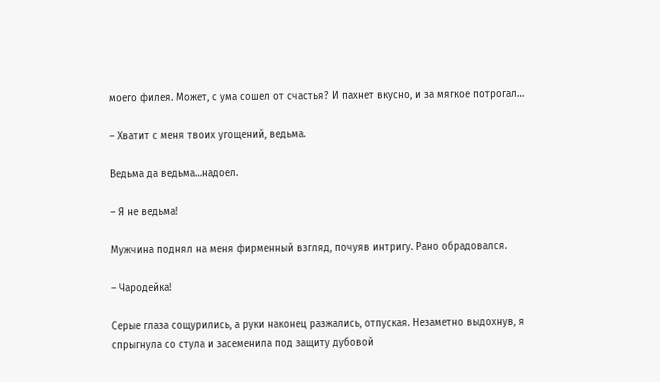моего филея. Может, с ума сошел от счастья? И пахнет вкусно, и за мягкое потрогал…

– Хватит с меня твоих угощений, ведьма.

Ведьма да ведьма…надоел.

– Я не ведьма!

Мужчина поднял на меня фирменный взгляд, почуяв интригу. Рано обрадовался.

– Чародейка!

Серые глаза сощурились, а руки наконец разжались, отпуская. Незаметно выдохнув, я спрыгнула со стула и засеменила под защиту дубовой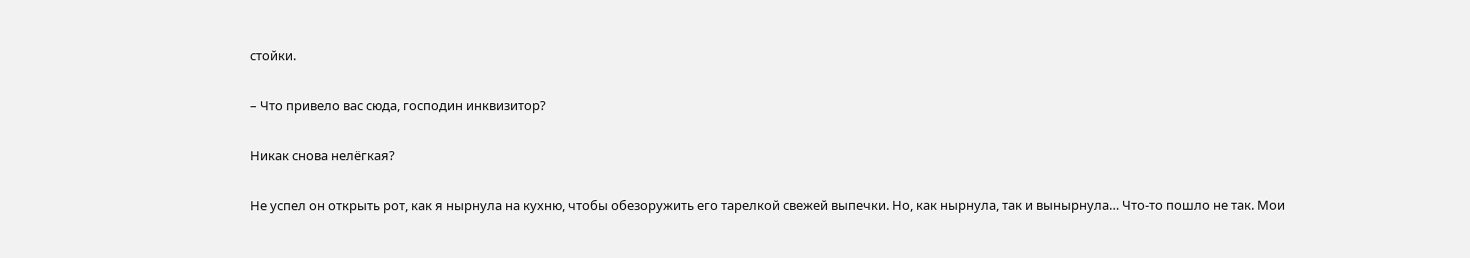стойки.

– Что привело вас сюда, господин инквизитор?

Никак снова нелёгкая?

Не успел он открыть рот, как я нырнула на кухню, чтобы обезоружить его тарелкой свежей выпечки. Но, как нырнула, так и вынырнула… Что-то пошло не так. Мои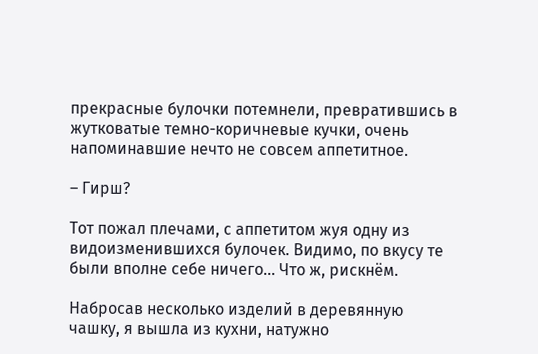прекрасные булочки потемнели, превратившись в жутковатые темно-коричневые кучки, очень напоминавшие нечто не совсем аппетитное.

– Гирш?

Тот пожал плечами, с аппетитом жуя одну из видоизменившихся булочек. Видимо, по вкусу те были вполне себе ничего… Что ж, рискнём.

Набросав несколько изделий в деревянную чашку, я вышла из кухни, натужно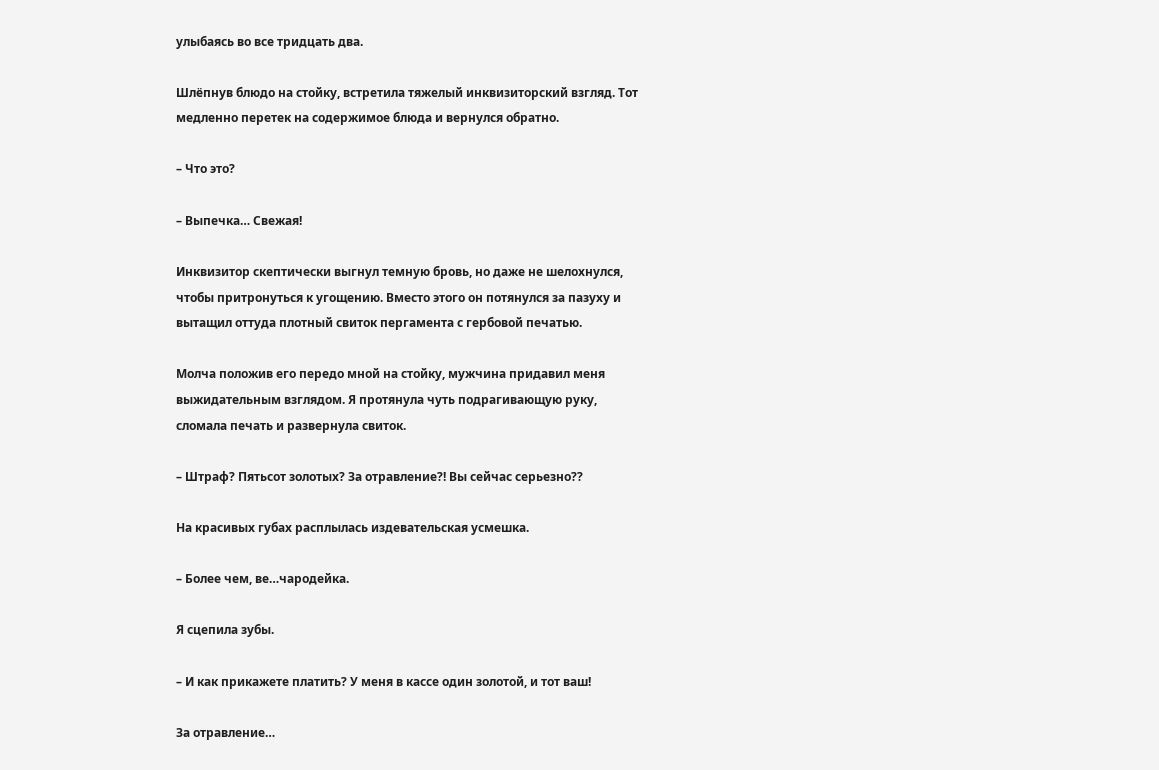улыбаясь во все тридцать два.

Шлёпнув блюдо на стойку, встретила тяжелый инквизиторский взгляд. Тот медленно перетек на содержимое блюда и вернулся обратно.

– Что это?

– Выпечка… Свежая!

Инквизитор скептически выгнул темную бровь, но даже не шелохнулся, чтобы притронуться к угощению. Вместо этого он потянулся за пазуху и вытащил оттуда плотный свиток пергамента с гербовой печатью.

Молча положив его передо мной на стойку, мужчина придавил меня выжидательным взглядом. Я протянула чуть подрагивающую руку, сломала печать и развернула свиток.

– Штраф? Пятьсот золотых? За отравление?! Вы сейчас серьезно??

На красивых губах расплылась издевательская усмешка.

– Более чем, ве…чародейка.

Я сцепила зубы.

– И как прикажете платить? У меня в кассе один золотой, и тот ваш!

За отравление…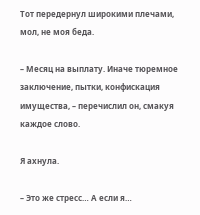Тот передернул широкими плечами, мол, не моя беда.

– Месяц на выплату. Иначе тюремное заключение, пытки, конфискация имущества, – перечислил он, смакуя каждое слово.

Я ахнула.

– Это же стресс… А если я…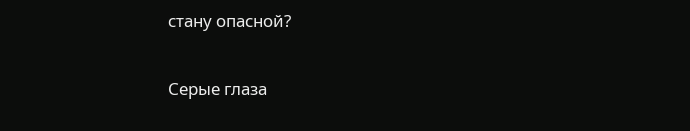стану опасной?

Серые глаза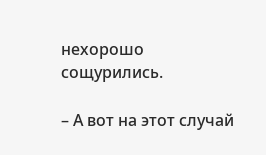нехорошо сощурились.

– А вот на этот случай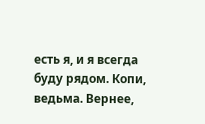есть я, и я всегда буду рядом. Копи, ведьма. Вернее,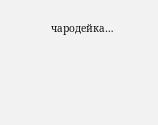чародейка…